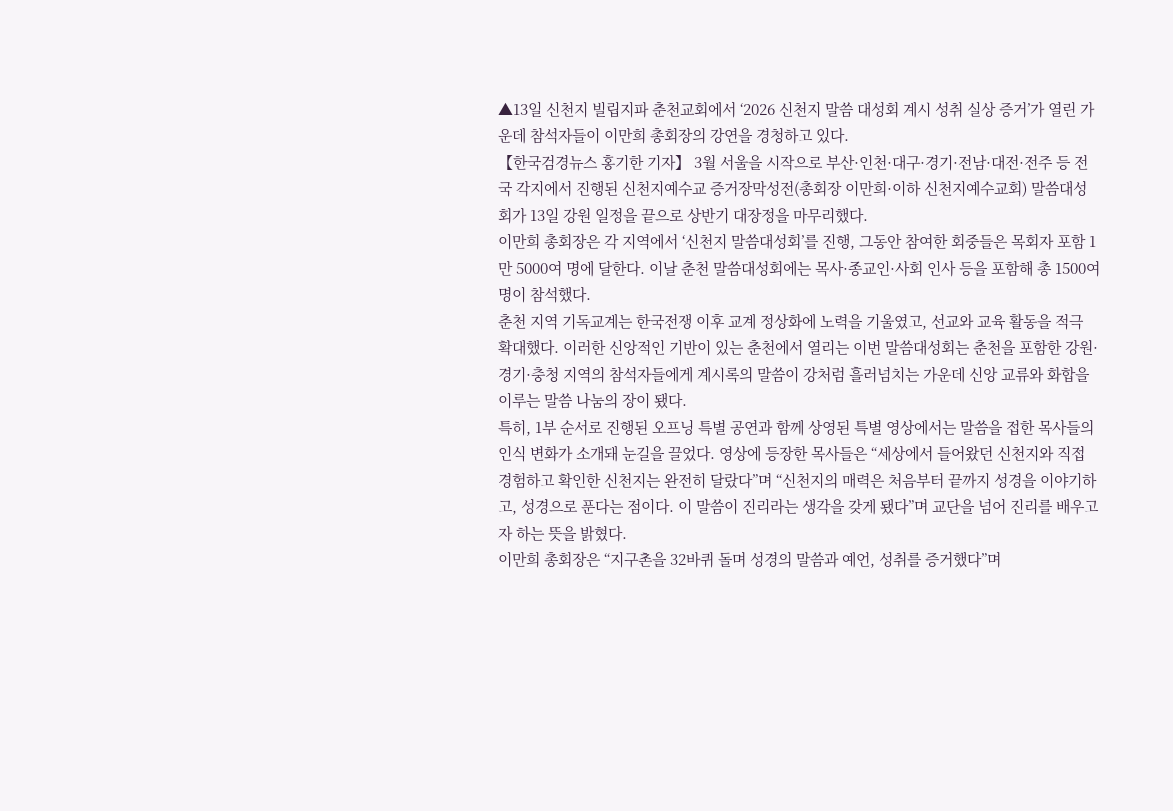▲13일 신천지 빌립지파 춘천교회에서 ‘2026 신천지 말씀 대성회 계시 성취 실상 증거’가 열린 가운데 참석자들이 이만희 총회장의 강연을 경청하고 있다.
【한국검경뉴스 홍기한 기자】 3월 서울을 시작으로 부산·인천·대구·경기·전남·대전·전주 등 전국 각지에서 진행된 신천지예수교 증거장막성전(총회장 이만희·이하 신천지예수교회) 말씀대성회가 13일 강원 일정을 끝으로 상반기 대장정을 마무리했다.
이만희 총회장은 각 지역에서 ‘신천지 말씀대성회’를 진행, 그동안 참여한 회중들은 목회자 포함 1만 5000여 명에 달한다. 이날 춘천 말씀대성회에는 목사·종교인·사회 인사 등을 포함해 총 1500여 명이 참석했다.
춘천 지역 기독교계는 한국전쟁 이후 교계 정상화에 노력을 기울였고, 선교와 교육 활동을 적극 확대했다. 이러한 신앙적인 기반이 있는 춘천에서 열리는 이번 말씀대성회는 춘천을 포함한 강원·경기·충청 지역의 참석자들에게 계시록의 말씀이 강처럼 흘러넘치는 가운데 신앙 교류와 화합을 이루는 말씀 나눔의 장이 됐다.
특히, 1부 순서로 진행된 오프닝 특별 공연과 함께 상영된 특별 영상에서는 말씀을 접한 목사들의 인식 변화가 소개돼 눈길을 끌었다. 영상에 등장한 목사들은 “세상에서 들어왔던 신천지와 직접 경험하고 확인한 신천지는 완전히 달랐다”며 “신천지의 매력은 처음부터 끝까지 성경을 이야기하고, 성경으로 푼다는 점이다. 이 말씀이 진리라는 생각을 갖게 됐다”며 교단을 넘어 진리를 배우고자 하는 뜻을 밝혔다.
이만희 총회장은 “지구촌을 32바퀴 돌며 성경의 말씀과 예언, 성취를 증거했다”며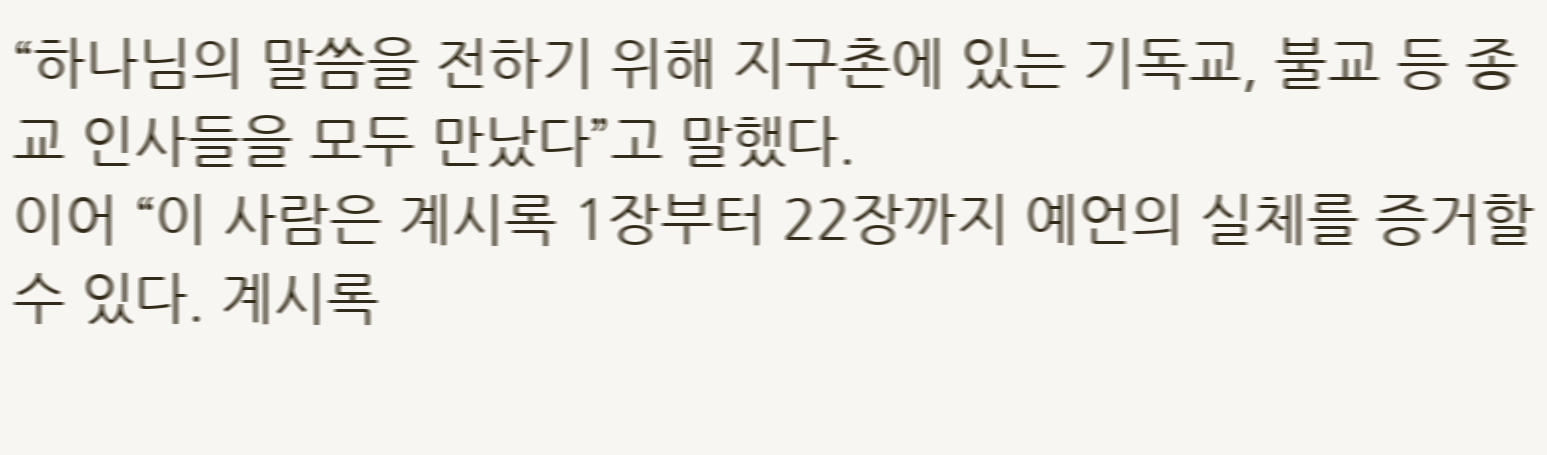“하나님의 말씀을 전하기 위해 지구촌에 있는 기독교, 불교 등 종교 인사들을 모두 만났다”고 말했다.
이어 “이 사람은 계시록 1장부터 22장까지 예언의 실체를 증거할 수 있다. 계시록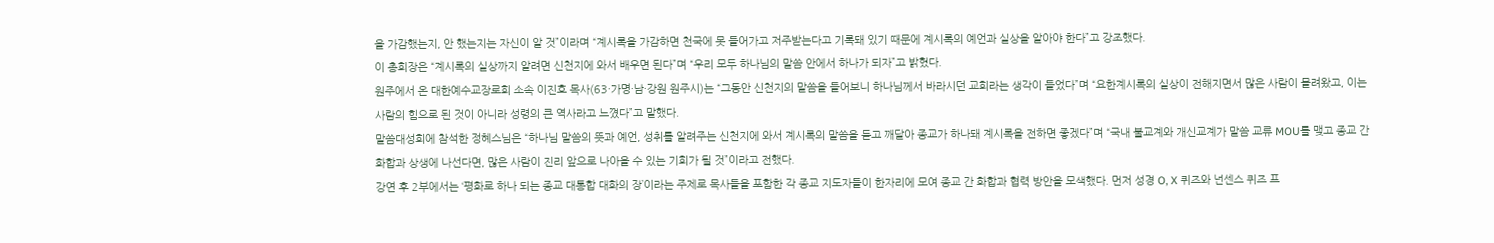을 가감했는지, 안 했는지는 자신이 알 것”이라며 “계시록을 가감하면 천국에 못 들어가고 저주받는다고 기록돼 있기 때문에 계시록의 예언과 실상을 알아야 한다”고 강조했다.
이 총회장은 “계시록의 실상까지 알려면 신천지에 와서 배우면 된다”며 “우리 모두 하나님의 말씀 안에서 하나가 되자”고 밝혔다.
원주에서 온 대한예수교장로회 소속 이진호 목사(63·가명·남·강원 원주시)는 “그동안 신천지의 말씀을 들어보니 하나님께서 바라시던 교회라는 생각이 들었다”며 “요한계시록의 실상이 전해지면서 많은 사람이 몰려왔고, 이는 사람의 힘으로 된 것이 아니라 성령의 큰 역사라고 느꼈다”고 말했다.
말씀대성회에 참석한 정혜스님은 “하나님 말씀의 뜻과 예언, 성취를 알려주는 신천지에 와서 계시록의 말씀을 듣고 깨달아 종교가 하나돼 계시록을 전하면 좋겠다”며 “국내 불교계와 개신교계가 말씀 교류 MOU를 맺고 종교 간 화합과 상생에 나선다면, 많은 사람이 진리 앞으로 나아올 수 있는 기회가 될 것”이라고 전했다.
강연 후 2부에서는 ‘평화로 하나 되는 종교 대통합 대화의 장’이라는 주제로 목사들을 포함한 각 종교 지도자들이 한자리에 모여 종교 간 화합과 협력 방안을 모색했다. 먼저 성경 O, X 퀴즈와 넌센스 퀴즈 프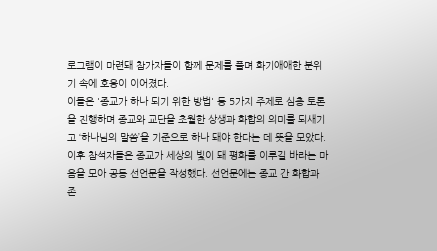로그램이 마련돼 참가자들이 함께 문제를 풀며 화기애애한 분위기 속에 호응이 이어졌다.
이들은 '종교가 하나 되기 위한 방법' 등 5가지 주제로 심층 토론을 진행하며 종교와 교단을 초월한 상생과 화합의 의미를 되새기고 ‘하나님의 말씀’을 기준으로 하나 돼야 한다는 데 뜻을 모았다.
이후 참석자들은 종교가 세상의 빛이 돼 평화를 이루길 바라는 마음을 모아 공동 선언문을 작성했다. 선언문에는 종교 간 화합과 존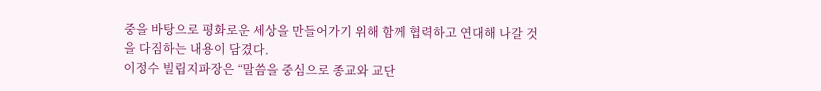중을 바탕으로 평화로운 세상을 만들어가기 위해 함께 협력하고 연대해 나갈 것을 다짐하는 내용이 담겼다.
이정수 빌립지파장은 “말씀을 중심으로 종교와 교단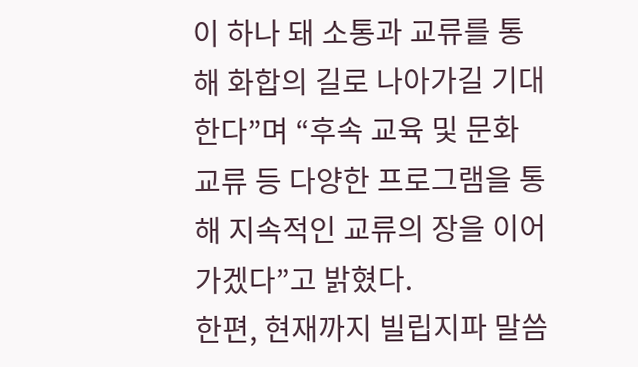이 하나 돼 소통과 교류를 통해 화합의 길로 나아가길 기대한다”며 “후속 교육 및 문화 교류 등 다양한 프로그램을 통해 지속적인 교류의 장을 이어가겠다”고 밝혔다.
한편, 현재까지 빌립지파 말씀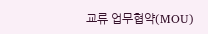교류 업무협약(MOU)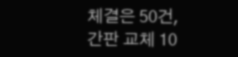체결은 50건, 간판 교체 10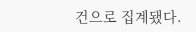건으로 집계됐다.